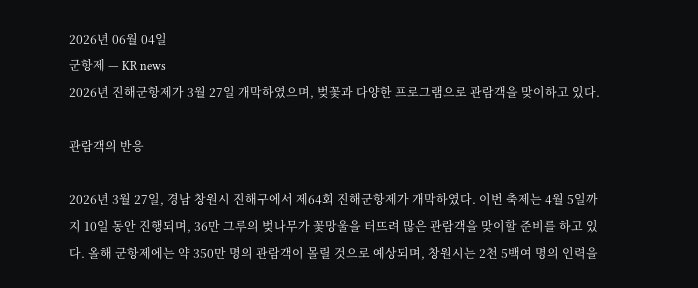2026년 06월 04일
군항제 — KR news
2026년 진해군항제가 3월 27일 개막하였으며, 벚꽃과 다양한 프로그램으로 관람객을 맞이하고 있다.

관람객의 반응

2026년 3월 27일, 경남 창원시 진해구에서 제64회 진해군항제가 개막하였다. 이번 축제는 4월 5일까지 10일 동안 진행되며, 36만 그루의 벚나무가 꽃망울을 터뜨려 많은 관람객을 맞이할 준비를 하고 있다. 올해 군항제에는 약 350만 명의 관람객이 몰릴 것으로 예상되며, 창원시는 2천 5백여 명의 인력을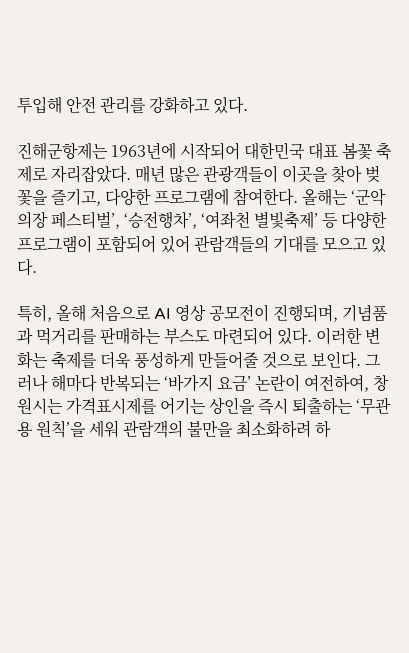투입해 안전 관리를 강화하고 있다.

진해군항제는 1963년에 시작되어 대한민국 대표 봄꽃 축제로 자리잡았다. 매년 많은 관광객들이 이곳을 찾아 벚꽃을 즐기고, 다양한 프로그램에 참여한다. 올해는 ‘군악의장 페스티벌’, ‘승전행차’, ‘여좌천 별빛축제’ 등 다양한 프로그램이 포함되어 있어 관람객들의 기대를 모으고 있다.

특히, 올해 처음으로 AI 영상 공모전이 진행되며, 기념품과 먹거리를 판매하는 부스도 마련되어 있다. 이러한 변화는 축제를 더욱 풍성하게 만들어줄 것으로 보인다. 그러나 해마다 반복되는 ‘바가지 요금’ 논란이 여전하여, 창원시는 가격표시제를 어기는 상인을 즉시 퇴출하는 ‘무관용 원칙’을 세워 관람객의 불만을 최소화하려 하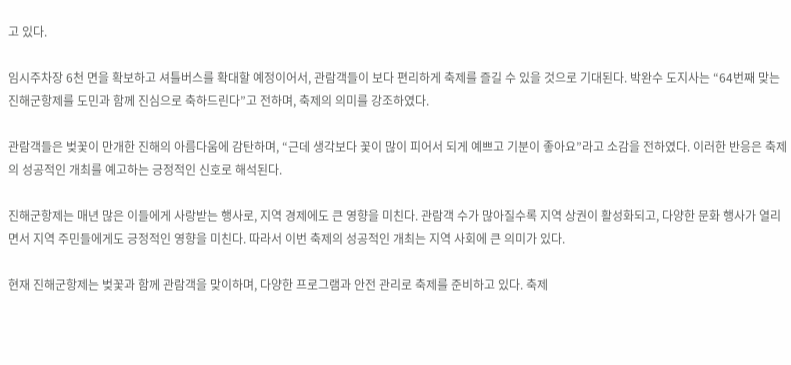고 있다.

임시주차장 6천 면을 확보하고 셔틀버스를 확대할 예정이어서, 관람객들이 보다 편리하게 축제를 즐길 수 있을 것으로 기대된다. 박완수 도지사는 “64번째 맞는 진해군항제를 도민과 함께 진심으로 축하드린다”고 전하며, 축제의 의미를 강조하였다.

관람객들은 벚꽃이 만개한 진해의 아름다움에 감탄하며, “근데 생각보다 꽃이 많이 피어서 되게 예쁘고 기분이 좋아요”라고 소감을 전하였다. 이러한 반응은 축제의 성공적인 개최를 예고하는 긍정적인 신호로 해석된다.

진해군항제는 매년 많은 이들에게 사랑받는 행사로, 지역 경제에도 큰 영향을 미친다. 관람객 수가 많아질수록 지역 상권이 활성화되고, 다양한 문화 행사가 열리면서 지역 주민들에게도 긍정적인 영향을 미친다. 따라서 이번 축제의 성공적인 개최는 지역 사회에 큰 의미가 있다.

현재 진해군항제는 벚꽃과 함께 관람객을 맞이하며, 다양한 프로그램과 안전 관리로 축제를 준비하고 있다. 축제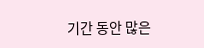기간 동안 많은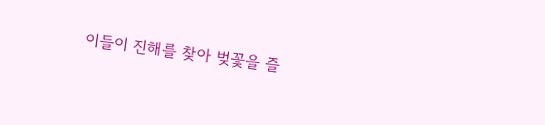이들이 진해를 찾아 벚꽃을 즐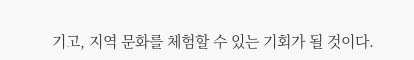기고, 지역 문화를 체험할 수 있는 기회가 될 것이다.